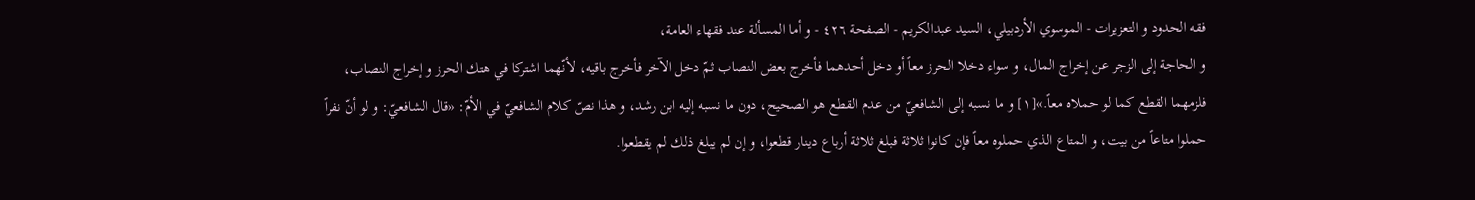فقه الحدود و التعزيرات - الموسوي الأردبيلي، السيد عبدالكريم - الصفحة ٤٢٦ - و أما المسألة عند فقهاء العامة،
و الحاجة إلى الزجر عن إخراج المال، و سواء دخلا الحرز معاً أو دخل أحدهما فأخرج بعض النصاب ثمّ دخل الآخر فأخرج باقيه، لأنّهما اشتركا في هتك الحرز و إخراج النصاب، فلزمهما القطع كما لو حملاه معاً.»[١] و ما نسبه إلى الشافعيّ من عدم القطع هو الصحيح، دون ما نسبه إليه ابن رشد، و هذا نصّ كلام الشافعيّ في الأمّ: «قال الشافعيّ: و لو أنّ نفراً حملوا متاعاً من بيت، و المتاع الذي حملوه معاً فإن كانوا ثلاثة فبلغ ثلاثة أرباع دينار قطعوا، و إن لم يبلغ ذلك لم يقطعوا.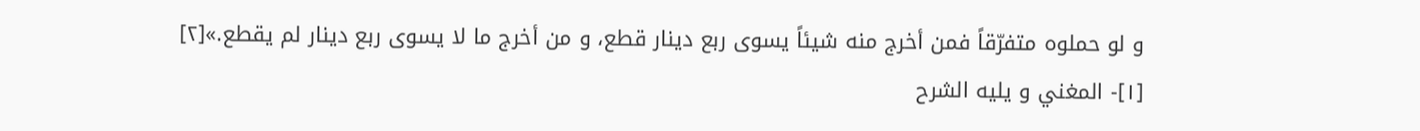و لو حملوه متفرّقاً فمن أخرج منه شيئاً يسوى ربع دينار قطع، و من أخرج ما لا يسوى ربع دينار لم يقطع.»[٢]
[١]- المغني و يليه الشرح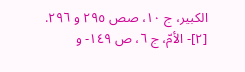الكبير، ج ١٠، صص ٢٩٥ و ٢٩٦.
[٢]- الأمّ، ج ٦، ص ١٤٩- و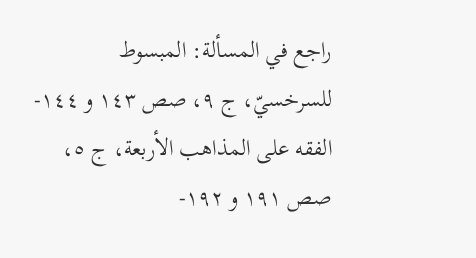راجع في المسألة: المبسوط للسرخسيّ، ج ٩، صص ١٤٣ و ١٤٤- الفقه على المذاهب الأربعة، ج ٥، صص ١٩١ و ١٩٢-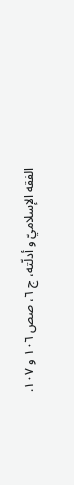الفقه الإسلاميّ و أدلّته، ج ٦، صص ١٠٦ و ١٠٧.